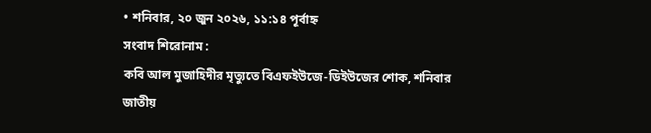• শনিবার, ২০ জুন ২০২৬, ১১:১৪ পূর্বাহ্ন
সংবাদ শিরোনাম :
কবি আল মুজাহিদীর মৃত্যুতে বিএফইউজে-ডিইউজের শোক, শনিবার জাতীয়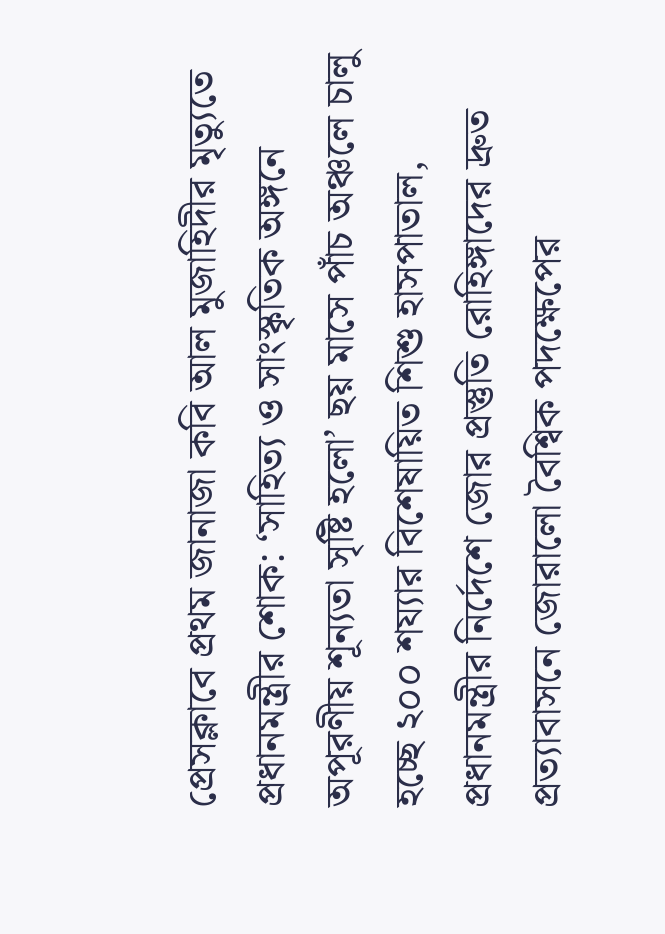প্রেসক্লাবে প্রথম জানাজা কবি আল মুজাহিদীর মৃত্যুতে প্রধানমন্ত্রীর শোক: ‘সাহিত্য ও সাংস্কৃতিক অঙ্গনে অপূরণীয় শূন্যতা সৃষ্টি হলো’ ছয় মাসে পাঁচ অঞ্চলে চালু হচ্ছে ২০০ শয্যার বিশেষায়িত শিশু হাসপাতাল, প্রধানমন্ত্রীর নির্দেশে জোর প্রস্তুতি রোহিঙ্গাদের দ্রুত প্রত্যাবাসনে জোরালো বৈশ্বিক পদক্ষেপের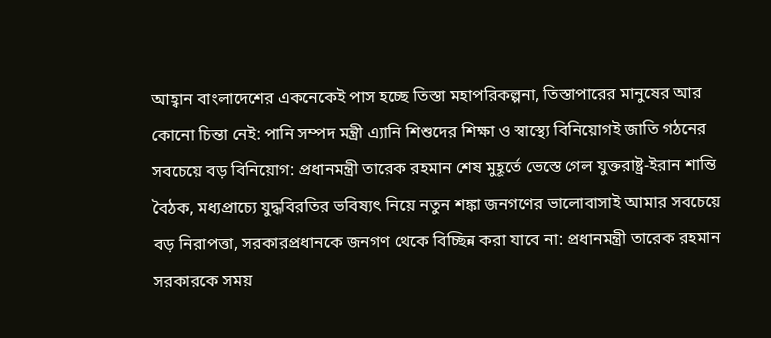আহ্বান বাংলাদেশের একনেকেই পাস হচ্ছে তিস্তা মহাপরিকল্পনা, তিস্তাপারের মানুষের আর কোনো চিন্তা নেই: পানি সম্পদ মন্ত্রী এ্যানি শিশুদের শিক্ষা ও স্বাস্থ্যে বিনিয়োগই জাতি গঠনের সবচেয়ে বড় বিনিয়োগ: প্রধানমন্ত্রী তারেক রহমান শেষ মুহূর্তে ভেস্তে গেল যুক্তরাষ্ট্র-ইরান শান্তি বৈঠক, মধ্যপ্রাচ্যে যুদ্ধবিরতির ভবিষ্যৎ নিয়ে নতুন শঙ্কা জনগণের ভালোবাসাই আমার সবচেয়ে বড় নিরাপত্তা, সরকারপ্রধানকে জনগণ থেকে বিচ্ছিন্ন করা যাবে না: প্রধানমন্ত্রী তারেক রহমান সরকারকে সময়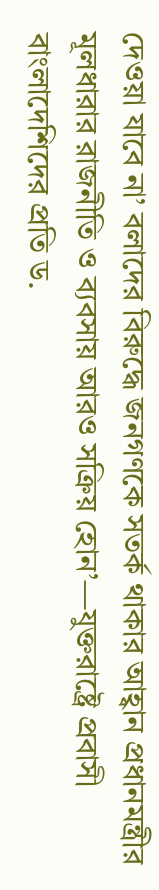দেওয়া যাবে না’ বলাদের বিরুদ্ধে জনগণকে সতর্ক থাকার আহ্বান প্রধানমন্ত্রীর মূলধারার রাজনীতি ও ব্যবসায় আরও সক্রিয় হোন’—যুক্তরাষ্ট্রে প্রবাসী বাংলাদেশিদের প্রতি ড.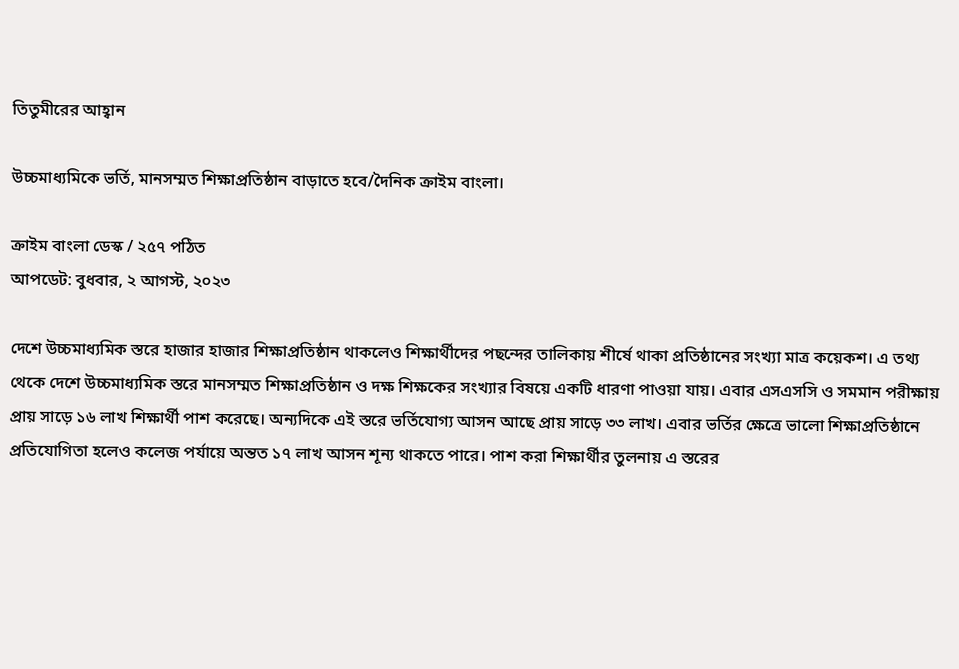তিতুমীরের আহ্বান

উচ্চমাধ্যমিকে ভর্তি, মানসম্মত শিক্ষাপ্রতিষ্ঠান বাড়াতে হবে/দৈনিক ক্রাইম বাংলা।

ক্রাইম বাংলা ডেস্ক / ২৫৭ পঠিত
আপডেট: বুধবার, ২ আগস্ট, ২০২৩

দেশে উচ্চমাধ্যমিক স্তরে হাজার হাজার শিক্ষাপ্রতিষ্ঠান থাকলেও শিক্ষার্থীদের পছন্দের তালিকায় শীর্ষে থাকা প্রতিষ্ঠানের সংখ্যা মাত্র কয়েকশ। এ তথ্য থেকে দেশে উচ্চমাধ্যমিক স্তরে মানসম্মত শিক্ষাপ্রতিষ্ঠান ও দক্ষ শিক্ষকের সংখ্যার বিষয়ে একটি ধারণা পাওয়া যায়। এবার এসএসসি ও সমমান পরীক্ষায় প্রায় সাড়ে ১৬ লাখ শিক্ষার্থী পাশ করেছে। অন্যদিকে এই স্তরে ভর্তিযোগ্য আসন আছে প্রায় সাড়ে ৩৩ লাখ। এবার ভর্তির ক্ষেত্রে ভালো শিক্ষাপ্রতিষ্ঠানে প্রতিযোগিতা হলেও কলেজ পর্যায়ে অন্তত ১৭ লাখ আসন শূন্য থাকতে পারে। পাশ করা শিক্ষার্থীর তুলনায় এ স্তরের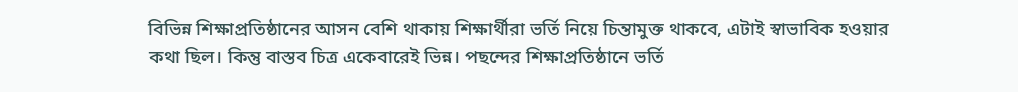বিভিন্ন শিক্ষাপ্রতিষ্ঠানের আসন বেশি থাকায় শিক্ষার্থীরা ভর্তি নিয়ে চিন্তামুক্ত থাকবে, এটাই স্বাভাবিক হওয়ার কথা ছিল। কিন্তু বাস্তব চিত্র একেবারেই ভিন্ন। পছন্দের শিক্ষাপ্রতিষ্ঠানে ভর্তি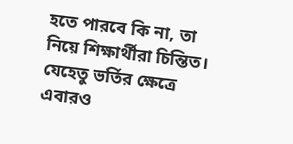হতে পারবে কি না, তা নিয়ে শিক্ষার্থীরা চিন্তিত। যেহেতু ভর্তির ক্ষেত্রে এবারও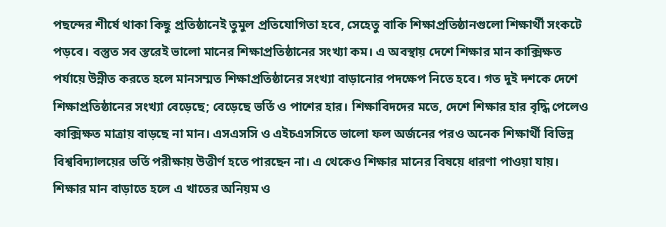পছন্দের শীর্ষে থাকা কিছু প্রতিষ্ঠানেই তুমুল প্রতিযোগিতা হবে, সেহেতু বাকি শিক্ষাপ্রতিষ্ঠানগুলো শিক্ষার্থী সংকটে পড়বে। বস্তুত সব স্তরেই ভালো মানের শিক্ষাপ্রতিষ্ঠানের সংখ্যা কম। এ অবস্থায় দেশে শিক্ষার মান কাক্সিক্ষত পর্যায়ে উন্নীত করতে হলে মানসম্মত শিক্ষাপ্রতিষ্ঠানের সংখ্যা বাড়ানোর পদক্ষেপ নিতে হবে। গত দুই দশকে দেশে শিক্ষাপ্রতিষ্ঠানের সংখ্যা বেড়েছে; বেড়েছে ভর্তি ও পাশের হার। শিক্ষাবিদদের মতে, দেশে শিক্ষার হার বৃদ্ধি পেলেও কাক্সিক্ষত মাত্রায় বাড়ছে না মান। এসএসসি ও এইচএসসিতে ভালো ফল অর্জনের পরও অনেক শিক্ষার্থী বিভিন্ন বিশ্ববিদ্যালয়ের ভর্তি পরীক্ষায় উত্তীর্ণ হতে পারছেন না। এ থেকেও শিক্ষার মানের বিষয়ে ধারণা পাওয়া যায়। শিক্ষার মান বাড়াতে হলে এ খাতের অনিয়ম ও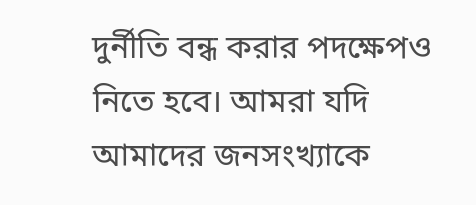দুর্নীতি বন্ধ করার পদক্ষেপও নিতে হবে। আমরা যদি আমাদের জনসংখ্যাকে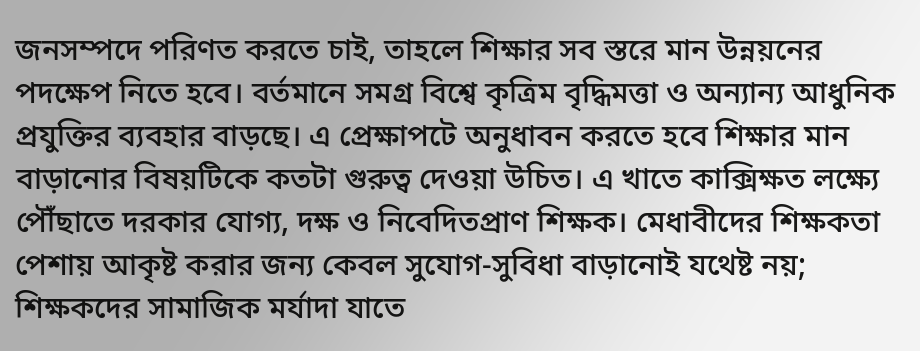জনসম্পদে পরিণত করতে চাই, তাহলে শিক্ষার সব স্তরে মান উন্নয়নের পদক্ষেপ নিতে হবে। বর্তমানে সমগ্র বিশ্বে কৃত্রিম বৃদ্ধিমত্তা ও অন্যান্য আধুনিক প্রযুক্তির ব্যবহার বাড়ছে। এ প্রেক্ষাপটে অনুধাবন করতে হবে শিক্ষার মান বাড়ানোর বিষয়টিকে কতটা গুরুত্ব দেওয়া উচিত। এ খাতে কাক্সিক্ষত লক্ষ্যে পৌঁছাতে দরকার যোগ্য, দক্ষ ও নিবেদিতপ্রাণ শিক্ষক। মেধাবীদের শিক্ষকতা পেশায় আকৃষ্ট করার জন্য কেবল সুযোগ-সুবিধা বাড়ানোই যথেষ্ট নয়; শিক্ষকদের সামাজিক মর্যাদা যাতে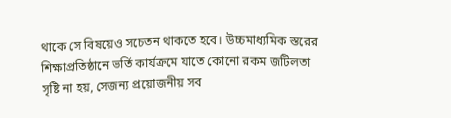থাকে সে বিষয়েও সচেতন থাকতে হবে। উচ্চমাধ্যমিক স্তরের শিক্ষাপ্রতিষ্ঠানে ভর্তি কার্যক্রমে যাতে কোনো রকম জটিলতা সৃষ্টি না হয়, সেজন্য প্রয়োজনীয় সব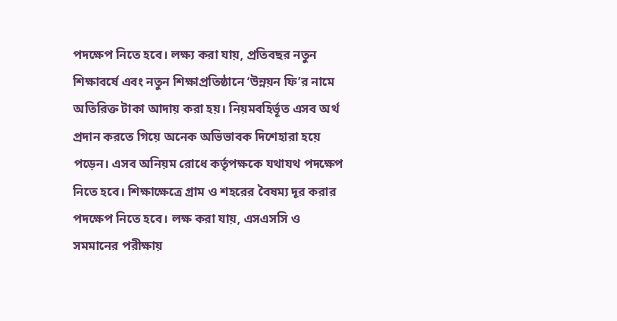পদক্ষেপ নিতে হবে। লক্ষ্য করা যায়, প্রতিবছর নতুন শিক্ষাবর্ষে এবং নতুন শিক্ষাপ্রতিষ্ঠানে ‘উন্নয়ন ফি’র নামে অতিরিক্ত টাকা আদায় করা হয়। নিয়মবহির্ভূত এসব অর্থ প্রদান করতে গিয়ে অনেক অভিভাবক দিশেহারা হয়ে পড়েন। এসব অনিয়ম রোধে কর্তৃপক্ষকে যথাযথ পদক্ষেপ নিতে হবে। শিক্ষাক্ষেত্রে গ্রাম ও শহরের বৈষম্য দূর করার পদক্ষেপ নিতে হবে। লক্ষ করা যায়, এসএসসি ও সমমানের পরীক্ষায়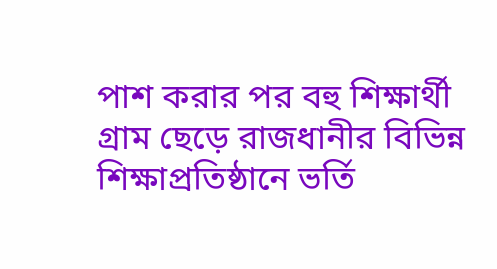পাশ করার পর বহু শিক্ষার্থী গ্রাম ছেড়ে রাজধানীর বিভিন্ন শিক্ষাপ্রতিষ্ঠানে ভর্তি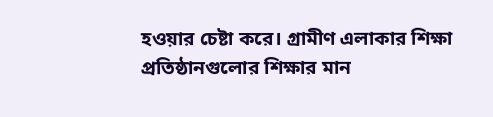হওয়ার চেষ্টা করে। গ্রামীণ এলাকার শিক্ষা প্রতিষ্ঠানগুলোর শিক্ষার মান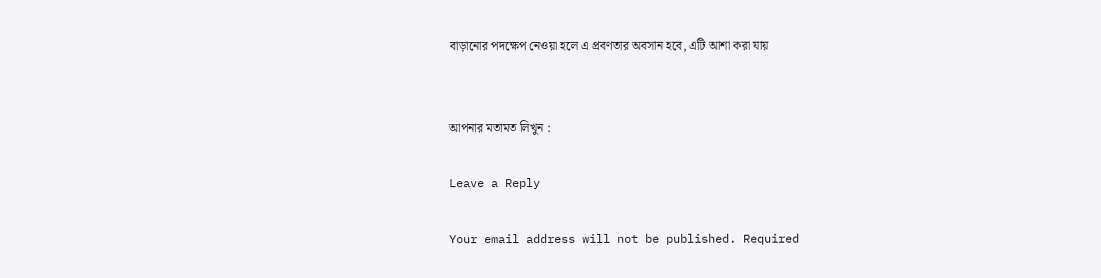বাড়ানোর পদক্ষেপ নেওয়া হলে এ প্রবণতার অবসান হবে, এটি আশা করা যায়


আপনার মতামত লিখুন :

Leave a Reply

Your email address will not be published. Required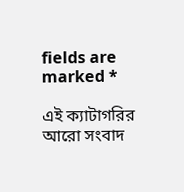fields are marked *

এই ক্যাটাগরির আরো সংবাদ